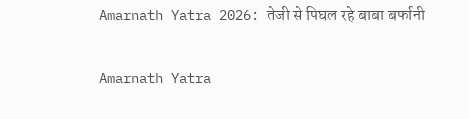Amarnath Yatra 2026: तेजी से पिघल रहे बाबा बर्फानी

Amarnath Yatra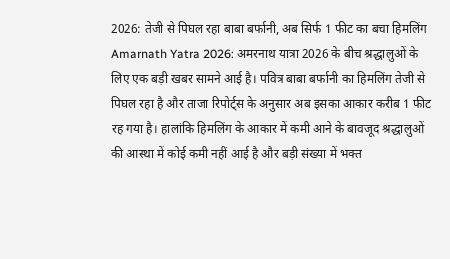2026: तेजी से पिघल रहा बाबा बर्फानी, अब सिर्फ 1 फीट का बचा हिमलिंग
Amarnath Yatra 2026: अमरनाथ यात्रा 2026 के बीच श्रद्धालुओं के लिए एक बड़ी खबर सामने आई है। पवित्र बाबा बर्फानी का हिमलिंग तेजी से पिघल रहा है और ताजा रिपोर्ट्स के अनुसार अब इसका आकार करीब 1 फीट रह गया है। हालांकि हिमलिंग के आकार में कमी आने के बावजूद श्रद्धालुओं की आस्था में कोई कमी नहीं आई है और बड़ी संख्या में भक्त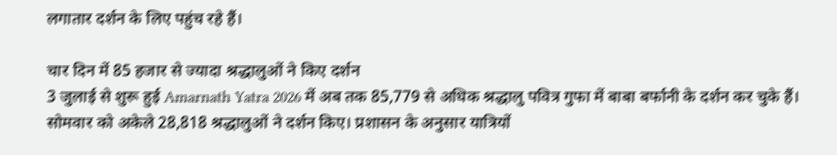लगातार दर्शन के लिए पहुंच रहे हैं।

चार दिन में 85 हजार से ज्यादा श्रद्धालुओं ने किए दर्शन
3 जुलाई से शुरू हुई Amarnath Yatra 2026 में अब तक 85,779 से अधिक श्रद्धालु पवित्र गुफा में बाबा बर्फानी के दर्शन कर चुके हैं। सोमवार को अकेले 28,818 श्रद्धालुओं ने दर्शन किए। प्रशासन के अनुसार यात्रियों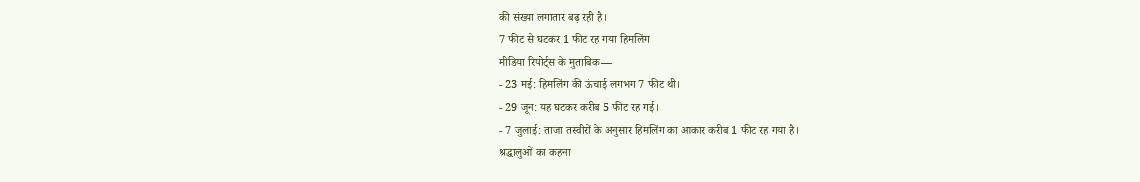की संख्या लगातार बढ़ रही है।
7 फीट से घटकर 1 फीट रह गया हिमलिंग
मीडिया रिपोर्ट्स के मुताबिक—
- 23 मई: हिमलिंग की ऊंचाई लगभग 7 फीट थी।
- 29 जून: यह घटकर करीब 5 फीट रह गई।
- 7 जुलाई: ताजा तस्वीरों के अनुसार हिमलिंग का आकार करीब 1 फीट रह गया है।
श्रद्धालुओं का कहना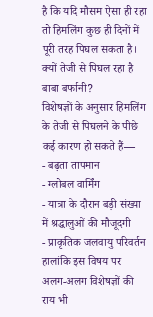है कि यदि मौसम ऐसा ही रहा तो हिमलिंग कुछ ही दिनों में पूरी तरह पिघल सकता है।
क्यों तेजी से पिघल रहा है बाबा बर्फानी?
विशेषज्ञों के अनुसार हिमलिंग के तेजी से पिघलने के पीछे कई कारण हो सकते हैं—
- बढ़ता तापमान
- ग्लोबल वार्मिंग
- यात्रा के दौरान बड़ी संख्या में श्रद्धालुओं की मौजूदगी
- प्राकृतिक जलवायु परिवर्तन
हालांकि इस विषय पर अलग-अलग विशेषज्ञों की राय भी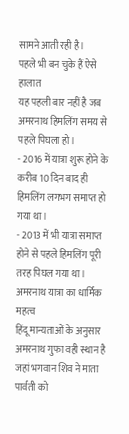सामने आती रही है।
पहले भी बन चुके हैं ऐसे हालात
यह पहली बार नहीं है जब अमरनाथ हिमलिंग समय से पहले पिघला हो।
- 2016 में यात्रा शुरू होने के करीब 10 दिन बाद ही हिमलिंग लगभग समाप्त हो गया था।
- 2013 में भी यात्रा समाप्त होने से पहले हिमलिंग पूरी तरह पिघल गया था।
अमरनाथ यात्रा का धार्मिक महत्व
हिंदू मान्यताओं के अनुसार अमरनाथ गुफा वही स्थान है जहां भगवान शिव ने माता पार्वती को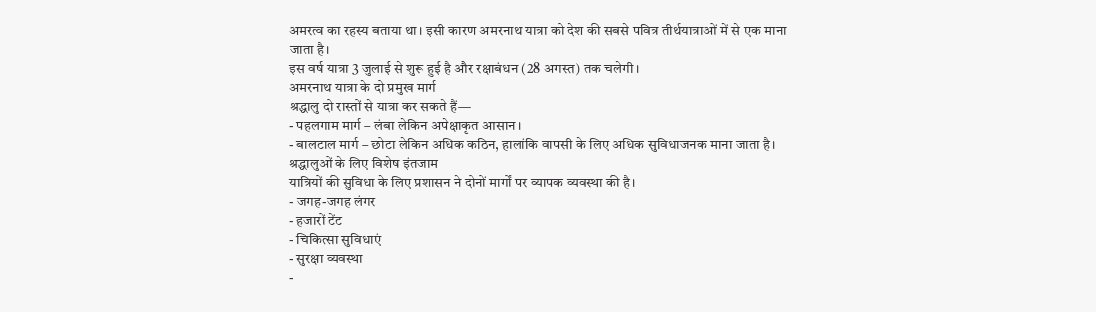अमरत्व का रहस्य बताया था। इसी कारण अमरनाथ यात्रा को देश की सबसे पवित्र तीर्थयात्राओं में से एक माना जाता है।
इस वर्ष यात्रा 3 जुलाई से शुरू हुई है और रक्षाबंधन (28 अगस्त) तक चलेगी।
अमरनाथ यात्रा के दो प्रमुख मार्ग
श्रद्धालु दो रास्तों से यात्रा कर सकते हैं—
- पहलगाम मार्ग – लंबा लेकिन अपेक्षाकृत आसान।
- बालटाल मार्ग – छोटा लेकिन अधिक कठिन, हालांकि वापसी के लिए अधिक सुविधाजनक माना जाता है।
श्रद्धालुओं के लिए विशेष इंतजाम
यात्रियों की सुविधा के लिए प्रशासन ने दोनों मार्गों पर व्यापक व्यवस्था की है।
- जगह-जगह लंगर
- हजारों टेंट
- चिकित्सा सुविधाएं
- सुरक्षा व्यवस्था
-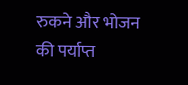रुकने और भोजन की पर्याप्त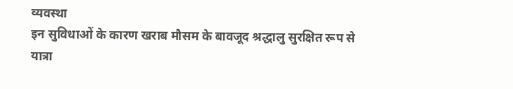व्यवस्था
इन सुविधाओं के कारण खराब मौसम के बावजूद श्रद्धालु सुरक्षित रूप से यात्रा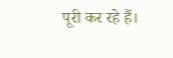पूरी कर रहे हैं।